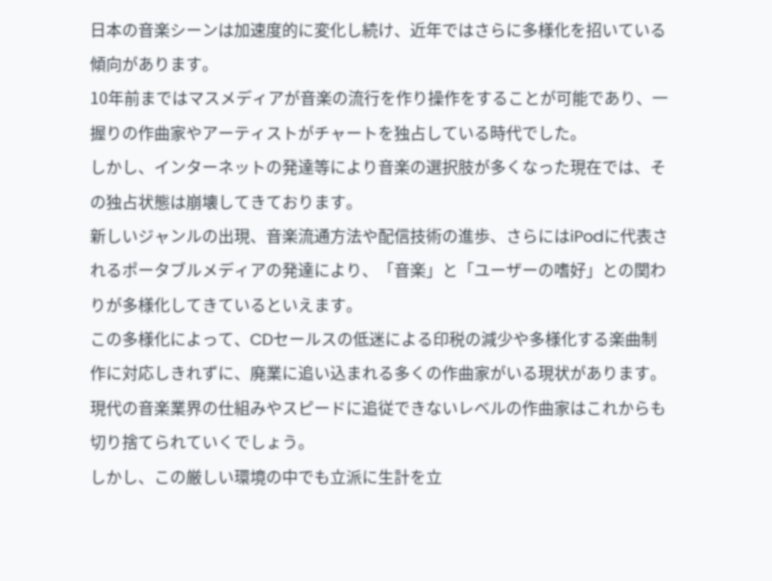日本の音楽シーンは加速度的に変化し続け、近年ではさらに多様化を招いている傾向があります。
10年前まではマスメディアが音楽の流行を作り操作をすることが可能であり、一握りの作曲家やアーティストがチャートを独占している時代でした。
しかし、インターネットの発達等により音楽の選択肢が多くなった現在では、その独占状態は崩壊してきております。
新しいジャンルの出現、音楽流通方法や配信技術の進歩、さらにはiPodに代表されるポータブルメディアの発達により、「音楽」と「ユーザーの嗜好」との関わりが多様化してきているといえます。
この多様化によって、CDセールスの低迷による印税の減少や多様化する楽曲制作に対応しきれずに、廃業に追い込まれる多くの作曲家がいる現状があります。
現代の音楽業界の仕組みやスピードに追従できないレベルの作曲家はこれからも切り捨てられていくでしょう。
しかし、この厳しい環境の中でも立派に生計を立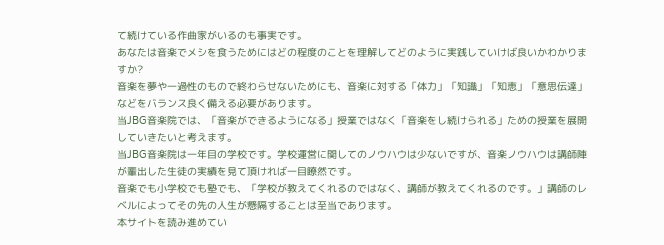て続けている作曲家がいるのも事実です。
あなたは音楽でメシを食うためにはどの程度のことを理解してどのように実践していけば良いかわかりますか?
音楽を夢や一過性のもので終わらせないためにも、音楽に対する「体力」「知識」「知恵」「意思伝達」などをバランス良く備える必要があります。
当JBG音楽院では、「音楽ができるようになる」授業ではなく「音楽をし続けられる」ための授業を展開していきたいと考えます。
当JBG音楽院は一年目の学校です。学校運営に関してのノウハウは少ないですが、音楽ノウハウは講師陣が輩出した生徒の実績を見て頂ければ一目瞭然です。
音楽でも小学校でも塾でも、「学校が教えてくれるのではなく、講師が教えてくれるのです。」講師のレベルによってその先の人生が懸隔することは至当であります。
本サイトを読み進めてい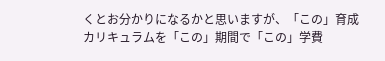くとお分かりになるかと思いますが、「この」育成カリキュラムを「この」期間で「この」学費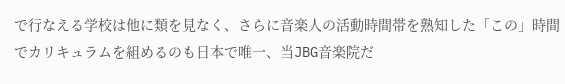で行なえる学校は他に類を見なく、さらに音楽人の活動時間帯を熟知した「この」時間でカリキュラムを組めるのも日本で唯一、当JBG音楽院だ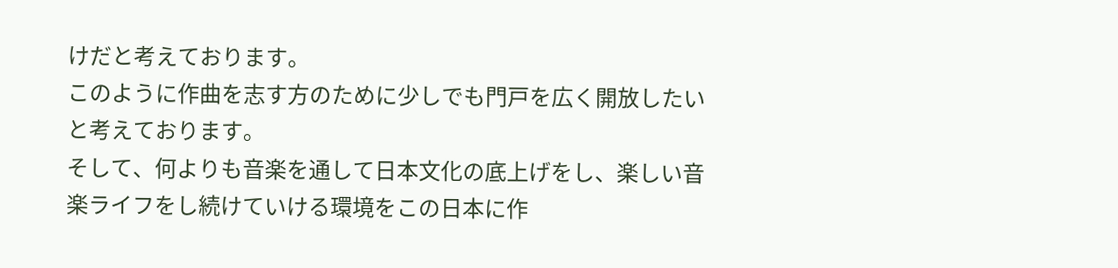けだと考えております。
このように作曲を志す方のために少しでも門戸を広く開放したいと考えております。
そして、何よりも音楽を通して日本文化の底上げをし、楽しい音楽ライフをし続けていける環境をこの日本に作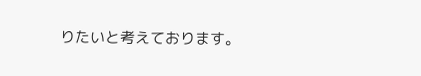りたいと考えております。